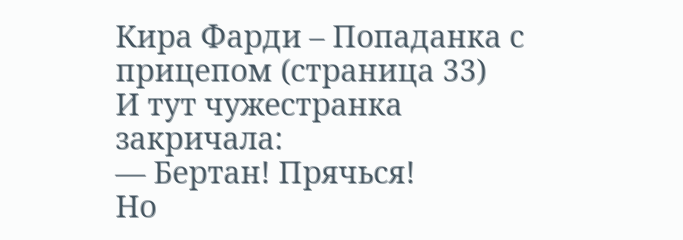Кира Фарди – Попаданка с прицепом (страница 33)
И тут чужестранка закричала:
— Бертан! Прячься!
Но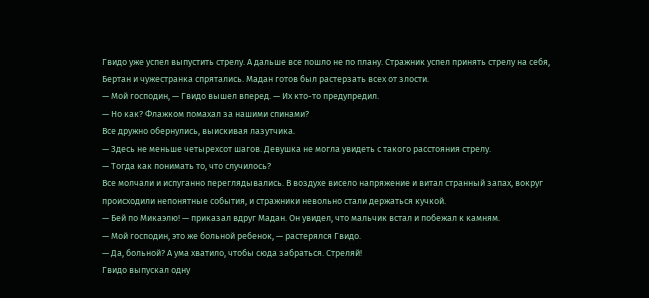Гвидо уже успел выпустить стрелу. А дальше все пошло не по плану. Стражник успел принять стрелу на себя, Бертан и чужестранка спрятались. Мадан готов был растерзать всех от злости.
— Мой господин, — Гвидо вышел вперед. — Их кто-то предупредил.
— Но как? Флажком помахал за нашими спинами?
Все дружно обернулись, выискивая лазутчика.
— Здесь не меньше четырехсот шагов. Девушка не могла увидеть с такого расстояния стрелу.
— Тогда как понимать то, что случилось?
Все молчали и испуганно переглядывались. В воздухе висело напряжение и витал странный запах, вокруг происходили непонятные события, и стражники невольно стали держаться кучкой.
— Бей по Микаэлю! — приказал вдруг Мадан. Он увидел, что мальчик встал и побежал к камням.
— Мой господин, это же больной ребенок, — растерялся Гвидо.
— Да, больной? А ума хватило, чтобы сюда забраться. Стреляй!
Гвидо выпускал одну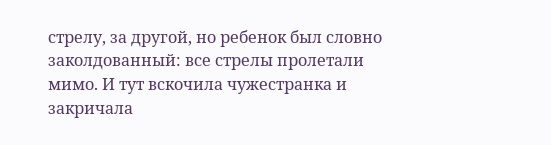стрелу, за другой, но ребенок был словно заколдованный: все стрелы пролетали мимо. И тут вскочила чужестранка и закричала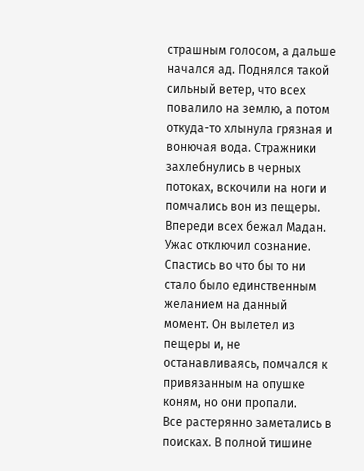страшным голосом, а дальше начался ад. Поднялся такой сильный ветер, что всех повалило на землю, а потом откуда-то хлынула грязная и вонючая вода. Стражники захлебнулись в черных потоках, вскочили на ноги и помчались вон из пещеры.
Впереди всех бежал Мадан. Ужас отключил сознание. Спастись во что бы то ни стало было единственным желанием на данный момент. Он вылетел из пещеры и, не останавливаясь, помчался к привязанным на опушке коням, но они пропали.
Все растерянно заметались в поисках. В полной тишине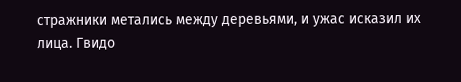стражники метались между деревьями, и ужас исказил их лица. Гвидо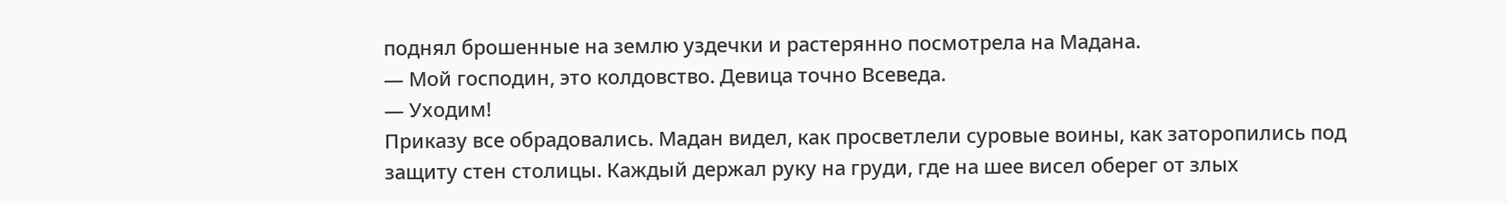поднял брошенные на землю уздечки и растерянно посмотрела на Мадана.
— Мой господин, это колдовство. Девица точно Всеведа.
— Уходим!
Приказу все обрадовались. Мадан видел, как просветлели суровые воины, как заторопились под защиту стен столицы. Каждый держал руку на груди, где на шее висел оберег от злых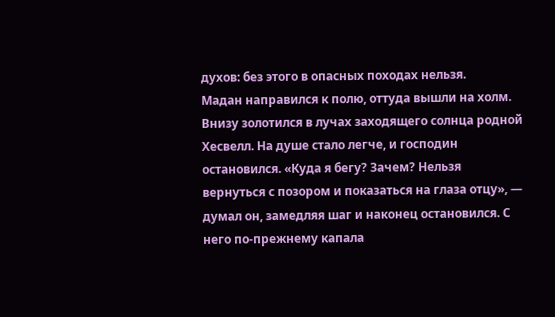духов: без этого в опасных походах нельзя.
Мадан направился к полю, оттуда вышли на холм. Внизу золотился в лучах заходящего солнца родной Хесвелл. На душе стало легче, и господин остановился. «Куда я бегу? Зачем? Нельзя вернуться с позором и показаться на глаза отцу», — думал он, замедляя шаг и наконец остановился. С него по-прежнему капала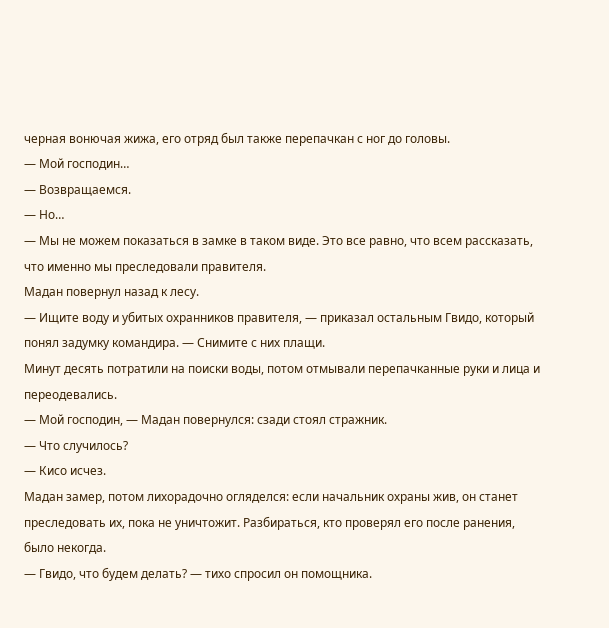черная вонючая жижа, его отряд был также перепачкан с ног до головы.
— Мой господин…
— Возвращаемся.
— Но…
— Мы не можем показаться в замке в таком виде. Это все равно, что всем рассказать, что именно мы преследовали правителя.
Мадан повернул назад к лесу.
— Ищите воду и убитых охранников правителя, — приказал остальным Гвидо, который понял задумку командира. — Снимите с них плащи.
Минут десять потратили на поиски воды, потом отмывали перепачканные руки и лица и переодевались.
— Мой господин, — Мадан повернулся: сзади стоял стражник.
— Что случилось?
— Кисо исчез.
Мадан замер, потом лихорадочно огляделся: если начальник охраны жив, он станет преследовать их, пока не уничтожит. Разбираться, кто проверял его после ранения, было некогда.
— Гвидо, что будем делать? — тихо спросил он помощника.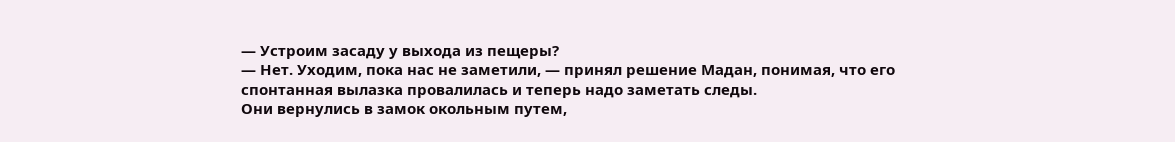— Устроим засаду у выхода из пещеры?
— Нет. Уходим, пока нас не заметили, — принял решение Мадан, понимая, что его спонтанная вылазка провалилась и теперь надо заметать следы.
Они вернулись в замок окольным путем,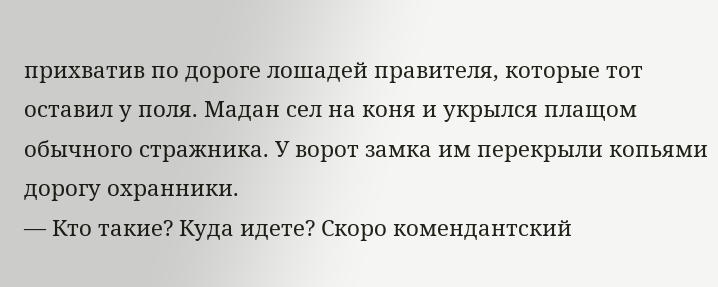прихватив по дороге лошадей правителя, которые тот оставил у поля. Мадан сел на коня и укрылся плащом обычного стражника. У ворот замка им перекрыли копьями дорогу охранники.
— Кто такие? Куда идете? Скоро комендантский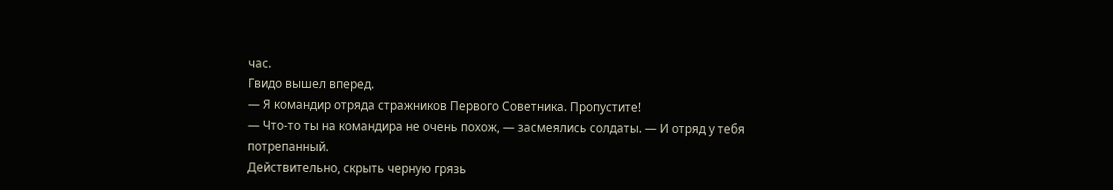час.
Гвидо вышел вперед.
— Я командир отряда стражников Первого Советника. Пропустите!
— Что-то ты на командира не очень похож, — засмеялись солдаты. — И отряд у тебя потрепанный.
Действительно, скрыть черную грязь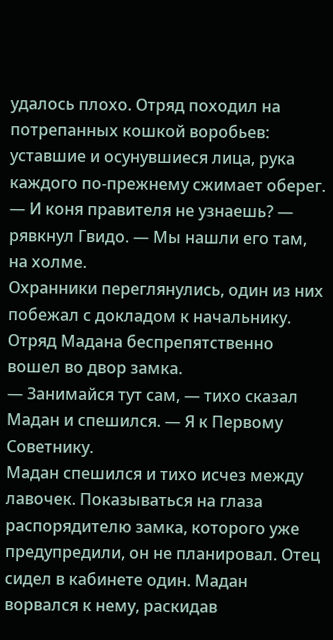удалось плохо. Отряд походил на потрепанных кошкой воробьев: уставшие и осунувшиеся лица, рука каждого по-прежнему сжимает оберег.
— И коня правителя не узнаешь? — рявкнул Гвидо. — Мы нашли его там, на холме.
Охранники переглянулись, один из них побежал с докладом к начальнику. Отряд Мадана беспрепятственно вошел во двор замка.
— Занимайся тут сам, — тихо сказал Мадан и спешился. — Я к Первому Советнику.
Мадан спешился и тихо исчез между лавочек. Показываться на глаза распорядителю замка, которого уже предупредили, он не планировал. Отец сидел в кабинете один. Мадан ворвался к нему, раскидав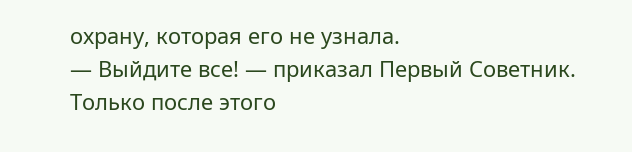охрану, которая его не узнала.
— Выйдите все! — приказал Первый Советник.
Только после этого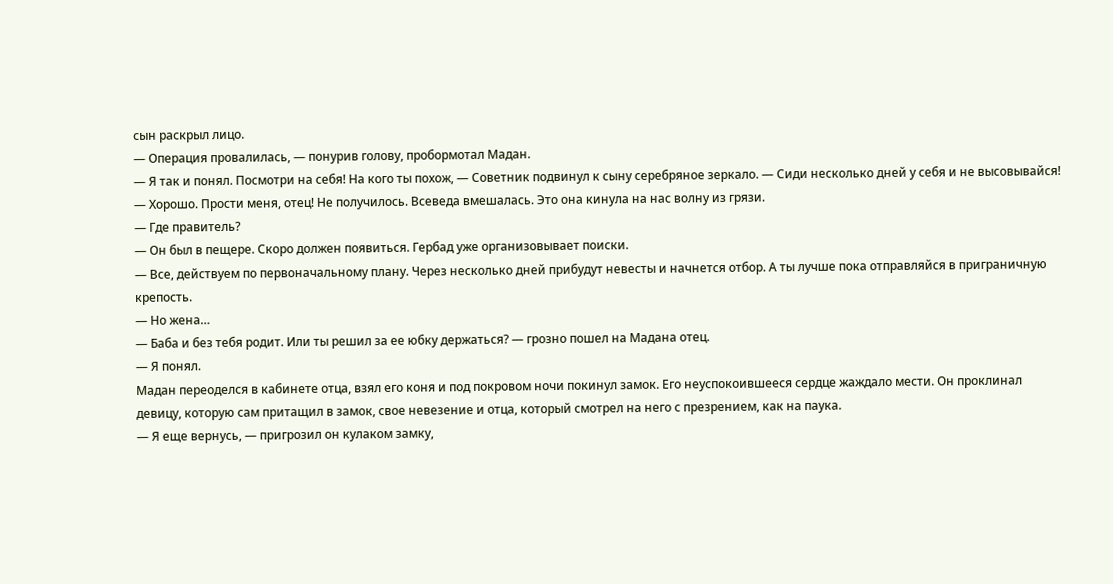сын раскрыл лицо.
— Операция провалилась, — понурив голову, пробормотал Мадан.
— Я так и понял. Посмотри на себя! На кого ты похож, — Советник подвинул к сыну серебряное зеркало. — Сиди несколько дней у себя и не высовывайся!
— Хорошо. Прости меня, отец! Не получилось. Всеведа вмешалась. Это она кинула на нас волну из грязи.
— Где правитель?
— Он был в пещере. Скоро должен появиться. Гербад уже организовывает поиски.
— Все, действуем по первоначальному плану. Через несколько дней прибудут невесты и начнется отбор. А ты лучше пока отправляйся в приграничную крепость.
— Но жена…
— Баба и без тебя родит. Или ты решил за ее юбку держаться? — грозно пошел на Мадана отец.
— Я понял.
Мадан переоделся в кабинете отца, взял его коня и под покровом ночи покинул замок. Его неуспокоившееся сердце жаждало мести. Он проклинал девицу, которую сам притащил в замок, свое невезение и отца, который смотрел на него с презрением, как на паука.
— Я еще вернусь, — пригрозил он кулаком замку,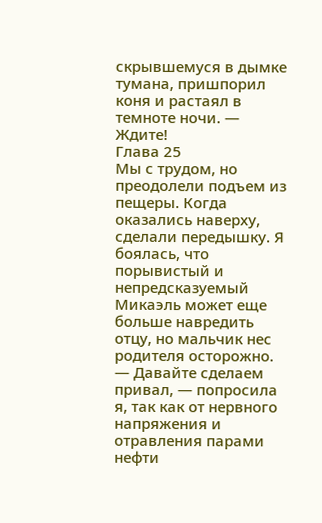скрывшемуся в дымке тумана, пришпорил коня и растаял в темноте ночи. — Ждите!
Глава 25
Мы с трудом, но преодолели подъем из пещеры. Когда оказались наверху, сделали передышку. Я боялась, что порывистый и непредсказуемый Микаэль может еще больше навредить отцу, но мальчик нес родителя осторожно.
— Давайте сделаем привал, — попросила я, так как от нервного напряжения и отравления парами нефти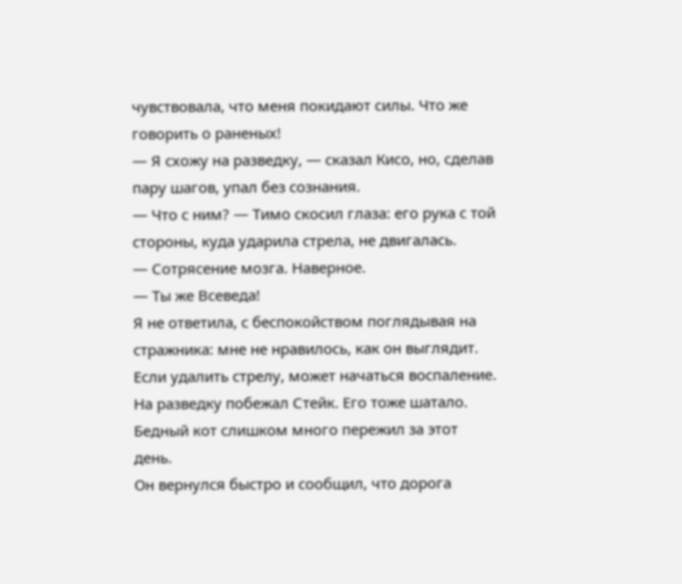чувствовала, что меня покидают силы. Что же говорить о раненых!
— Я схожу на разведку, — сказал Кисо, но, сделав пару шагов, упал без сознания.
— Что с ним? — Тимо скосил глаза: его рука с той стороны, куда ударила стрела, не двигалась.
— Сотрясение мозга. Наверное.
— Ты же Всеведа!
Я не ответила, с беспокойством поглядывая на стражника: мне не нравилось, как он выглядит. Если удалить стрелу, может начаться воспаление. На разведку побежал Стейк. Его тоже шатало. Бедный кот слишком много пережил за этот день.
Он вернулся быстро и сообщил, что дорога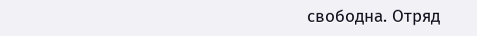свободна. Отряд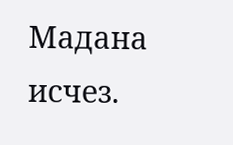Мадана исчез.